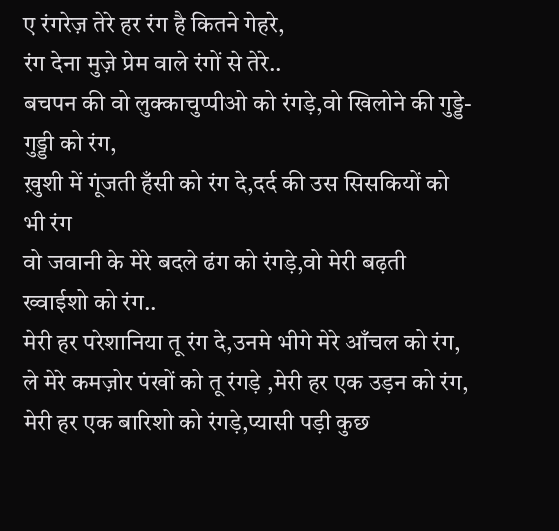ए रंगरेज़ तेरे हर रंग है कितने गेहरे,
रंग देना मुज़े प्रेम वाले रंगों से तेरे..
बचपन की वो लुक्काचुप्पीओ को रंगड़े,वो खिलोने की गुड्डे-गुड्डी को रंग,
ख़ुशी में गूंजती हँसी को रंग दे,दर्द की उस सिसकियों को भी रंग
वो जवानी के मेरे बदले ढंग को रंगड़े,वो मेरी बढ़ती ख्वाईशो को रंग..
मेरी हर परेशानिया तू रंग दे,उनमे भीगे मेरे आँचल को रंग,
ले मेरे कमज़ोर पंखों को तू रंगड़े ,मेरी हर एक उड़न को रंग,
मेरी हर एक बारिशो को रंगड़े,प्यासी पड़ी कुछ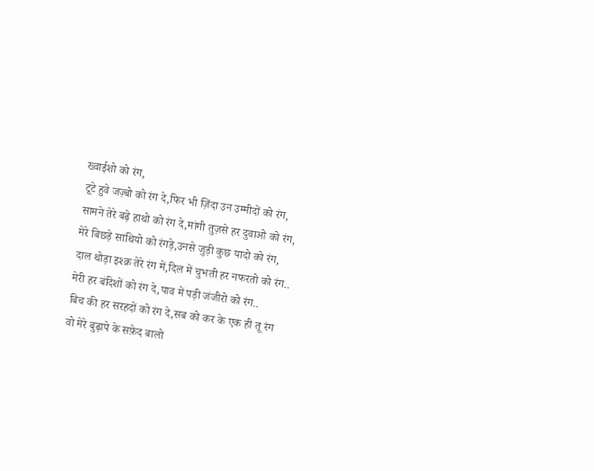ख्वाईशो को रंग,
टूटे हुवे जज़्बो को रंग दे,फिर भी ज़िंदा उन उम्मीदों को रंग,
सामने तेरे बढ़े हाथो को रंग दे,मांगी तुज़से हर दुवाओ को रंग,
मेरे बिछड़े साथियो को रंगड़े,उनसे जुड़ी कुछ यादो को रंग,
दाल थोड़ा इश्क़ तेरे रंग में,दिल में चुभती हर नफरतो को रंग..
मेरी हर बंदिशों को रंग दे,पाव में पड़ी जंजीरो को रंग..
बिच की हर सरहदों को रंग दे,सब को कर के एक ही तू रंग
वो मेरे बुढ़ापे के सफ़ेद बालो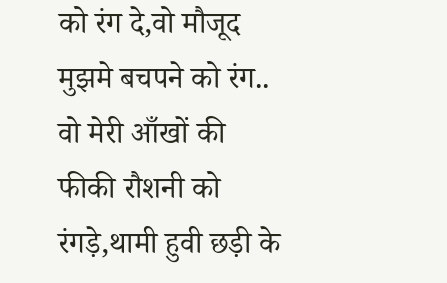को रंग दे,वो मौजूद मुझमे बचपने को रंग..
वो मेरी आँखों की फीकी रौशनी को रंगड़े,थामी हुवी छड़ी के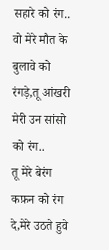सहारे को रंग..
वो मेरे मौत के बुलावे को रंगड़े,तू आंखरी मेरी उन सांसो को रंग..
तू मेरे बेरंग कफ़न को रंग दे,मेरे उठते हुवे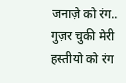जनाज़े को रंग..
गुज़र चुकी मेरी हस्तीयो को रंग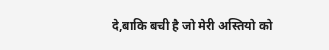दे,बाकि बची है जो मेरी अस्तियो को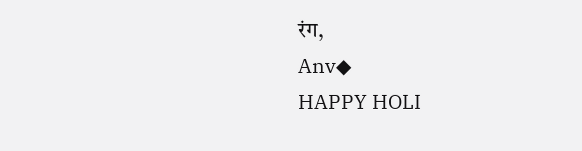रंग,
Anv◆
HAPPY HOLI